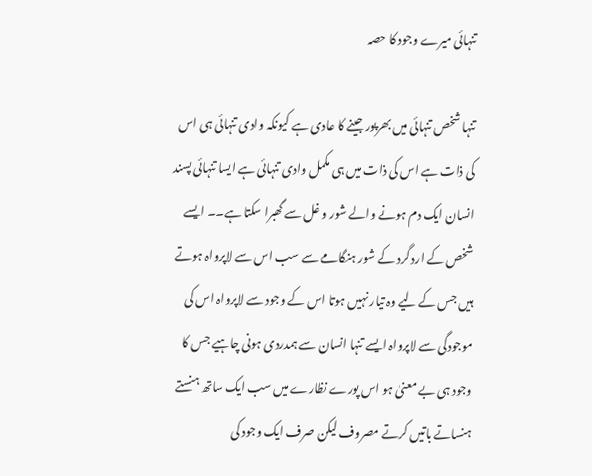تنہائی میرے وجود کا حصہ

تنہا شخص تنہائی میں بھرپور جینے کا عادی ہے کیونکہ وادی تنہائی ہی اس کی ذات ہے اس کی ذات میں ہی مکمل وادی تنہائی ہے ایسا تنہائی پسند انسان ایک دم ہونے والے شور و غل سے گھبرا سکتا ہے۔۔ ایسے شخص کے ارد گرد کے شور ہنگامے سے سب اس سے لاپرواہ ہوتے ہیں جس کے لیے وہ تیار نہیں ہوتا اس کے وجود سے لاپرواہ اس کی موجودگی سے لاپرواہ ایسے تنہا انسان سے ہمدردی ہونی چاہیے جس کا وجود ہی بے معنیٰ ہو اس پورے نظارے میں سب ایک ساتھ ہنستے ہنساتے باتیں کرتے مصروف لیکن صرف ایک وجود کی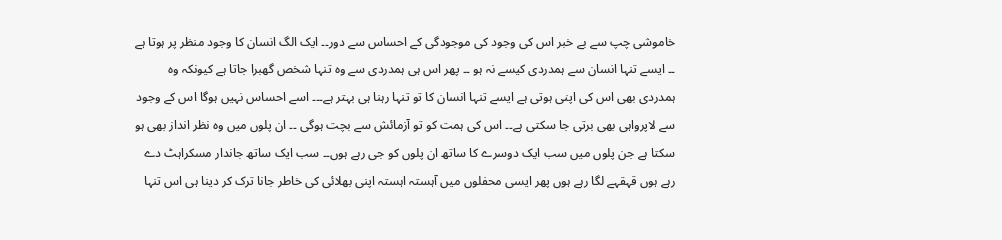خاموشی چپ سے بے خبر اس کی وجود کی موجودگی کے احساس سے دور۔۔ ایک الگ انسان کا وجود منظر پر ہوتا ہے ۔۔ ایسے تنہا انسان سے ہمدردی کیسے نہ ہو ۔۔ پھر اس ہی ہمدردی سے وہ تنہا شخص گھبرا جاتا ہے کیونکہ وہ ہمدردی بھی اس کی اپنی ہوتی ہے ایسے تنہا انسان کا تو تنہا رہنا ہی بہتر ہے۔۔۔ اسے احساس نہیں ہوگا اس کے وجود سے لاپرواہی بھی برتی جا سکتی ہے۔۔ اس کی ہمت کو تو آزمائش سے بچت ہوگی ۔۔ ان پلوں میں وہ نظر انداز بھی ہو سکتا ہے جن پلوں میں سب ایک دوسرے کا ساتھ ان پلوں کو جی رہے ہوں۔۔ سب ایک ساتھ جاندار مسکراہٹ دے رہے ہوں قہقہے لگا رہے ہوں پھر ایسی محفلوں میں آہستہ اہستہ اپنی بھلائی کی خاطر جانا ترک کر دینا ہی اس تنہا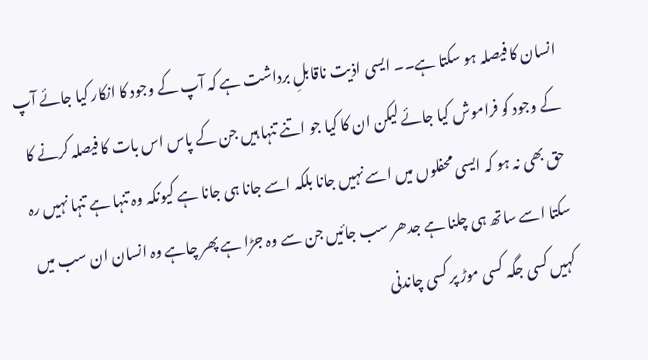انسان کا فیصلہ ہو سکتا ہے۔۔ ایسی اذیت ناقابلِ برداشت ہے کہ آپ کے وجود کا انکار کیا جائے آپ کے وجود کو فراموش کیا جائے لیکن ان کا کیا جو اتنے تنہا ہیں جن کے پاس اس بات کا فیصلہ کرنے کا حق بھی نہ ہو کہ ایسی محفلوں میں اسے نہیں جانا بلکہ اسے جانا ہی جانا ہے کیونکہ وہ تنہا ہے تنہا نہیں رہ سکتا اسے ساتھ ہی چلنا ہے جدھر سب جائیں جن سے وہ جڑا ہے پھر چاہے وہ انسان ان سب میں کہیں کسی جگہ کسی موڑ پر کسی چاندنی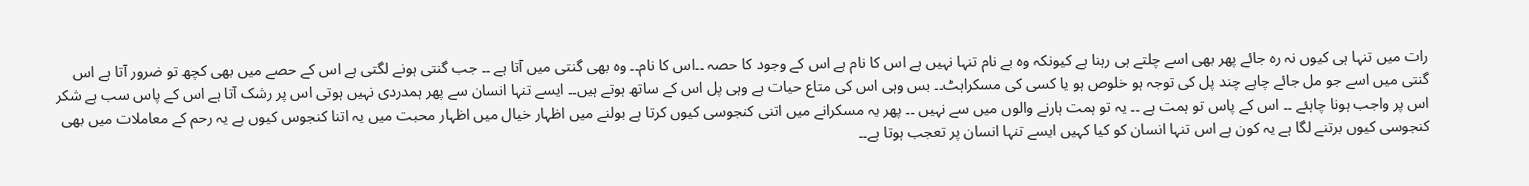رات میں تنہا ہی کیوں نہ رہ جائے پھر بھی اسے چلتے ہی رہنا ہے کیونکہ وہ بے نام تنہا نہیں ہے اس کا نام ہے اس کے وجود کا حصہ ۔۔اس کا نام۔۔ وہ بھی گنتی میں آتا ہے ۔۔ جب گنتی ہونے لگتی ہے اس کے حصے میں بھی کچھ تو ضرور آتا ہے اس گنتی میں اسے جو مل جائے چاہے چند پل کی توجہ ہو خلوص ہو یا کسی کی مسکراہٹ۔۔ بس وہی اس کی متاع حیات ہے وہی پل اس کے ساتھ ہوتے ہیں۔۔ ایسے تنہا انسان سے پھر ہمدردی نہیں ہوتی اس پر رشک آتا ہے اس کے پاس سب ہے شکر اس پر واجب ہونا چاہئے ۔۔ اس کے پاس تو ہمت ہے ۔۔ یہ تو ہمت ہارنے والوں میں سے نہیں ۔۔ پھر یہ مسکرانے میں اتنی کنجوسی کیوں کرتا ہے بولنے میں اظہار خیال میں اظہار محبت میں یہ اتنا کنجوس کیوں ہے یہ رحم کے معاملات میں بھی کنجوسی کیوں برتنے لگا ہے یہ کون ہے اس تنہا انسان کو کیا کہیں ایسے تنہا انسان پر تعجب ہوتا ہے۔۔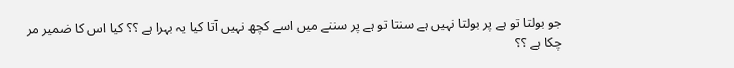جو بولتا تو ہے پر بولتا نہیں ہے سنتا تو ہے پر سننے میں اسے کچھ نہیں آتا کیا یہ بہرا ہے ؟؟ کیا اس کا ضمیر مر چکا ہے ؟؟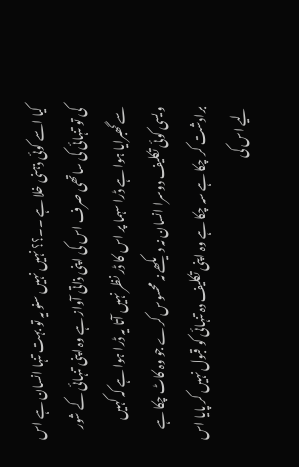کیا اسے کوئی ذہنی خلا ہے ۔۔؟؟ نہیں نہیں سنو یہ تو بہت تنہا انسان ہے اس کی تو تنہائی کی ساتھی صرف اس کی اپنی ذاتی آواز ہے وہ اپنی تنہائی کے شور سے گھبرایا ہوا ہے ڈرا سہما پر اس کا ڈر نظر نہیں آتا یہ ڈرا ہوا ہے کہ کہیں ویسی کوئی تکلیف دوسرا انسان نہ دیکھے نہ محسوس کرے جو وہ کاٹ چکا ہے برادشت کر چکا ہے سہ چکا ہے وہ اپنی تکلیف دہ تنہائی کو قبول نہیں کر پایا اس لیے اس کی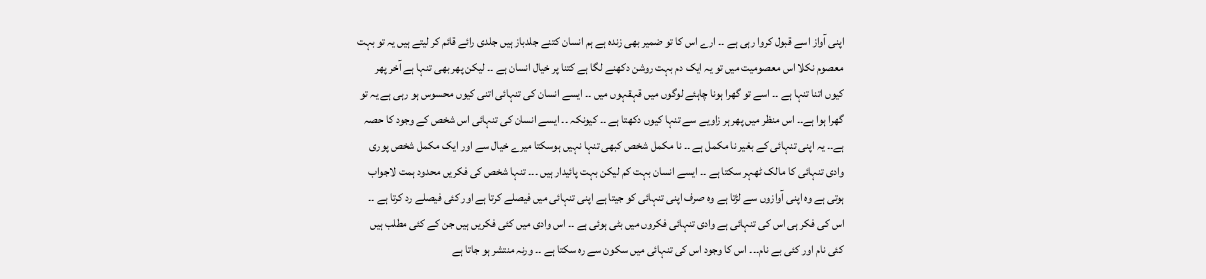اپنی آواز اسے قبول کروا رہی ہے ۔۔ ارے اس کا تو ضمیر بھی زندہ ہے ہم انسان کتنے جلدباز ہیں جلدی رائے قائم کر لیتے ہیں یہ تو بہت معصوم نکلا اس معصومیت میں تو یہ ایک دم بہت روشن دکھنے لگا ہے کتنا پر خیال انسان ہے ۔۔ لیکن پھر بھی تنہا ہے آخر پھر کیوں اتنا تنہا ہے ۔۔ اسے تو گھرا ہونا چاہئے لوگوں میں قہقہوں میں ۔۔ ایسے انسان کی تنہائی اتنی کیوں محسوس ہو رہی ہے یہ تو گھرا ہوا ہے۔۔ اس منظر میں پھر ہر زاویے سے تنہا کیوں دکھتا ہے ۔۔ کیونکہ ۔۔ ایسے انسان کی تنہائی اس شخص کے وجود کا حصہ ہے۔۔ یہ اپنی تنہائی کے بغیر نا مکمل ہے ۔۔ نا مکمل شخص کبھی تنہا نہیں ہوسکتا میرے خیال سے اور ایک مکمل شخص پوری وادی تنہائی کا مالک ٹھہر سکتا ہے ۔۔ ایسے انسان بہت کم لیکن بہت پائیدار ہیں ۔۔۔ تنہا شخص کی فکریں محدود ہمت لاجواب ہوتی ہے وہ اپنی آوازوں سے لڑتا ہے وہ صرف اپنی تنہائی کو جیتا ہے اپنی تنہائی میں فیصلے کرتا ہے اور کئی فیصلے رد کرتا ہے ۔۔ اس کی فکر ہی اس کی تنہائی ہے وادی تنہائی فکروں میں بٹی ہوئی ہے ۔۔ اس وادی میں کئی فکریں ہیں جن کے کئی مطلب ہیں کئی نام اور کئی بے نام۔۔۔ اس کا وجود اس کی تنہائی میں سکون سے رہ سکتا ہے ۔۔ ورنہ منتشر ہو جاتا ہے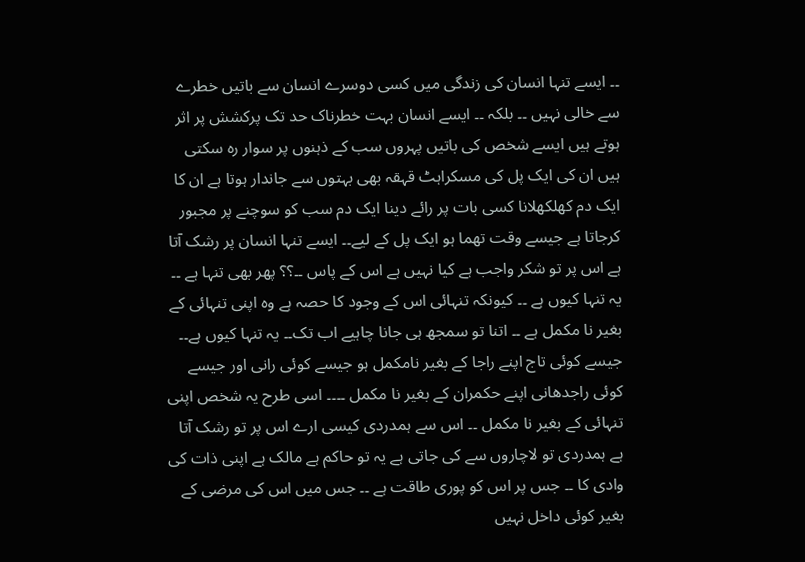۔۔ ایسے تنہا انسان کی زندگی میں کسی دوسرے انسان سے باتیں خطرے سے خالی نہیں ۔۔ بلکہ ۔۔ ایسے انسان بہت خطرناک حد تک پرکشش پر اثر ہوتے ہیں ایسے شخص کی باتیں پہروں سب کے ذہنوں پر سوار رہ سکتی ہیں ان کی ایک پل کی مسکراہٹ قہقہ بھی بہتوں سے جاندار ہوتا ہے ان کا ایک دم کھلکھلانا کسی بات پر رائے دینا ایک دم سب کو سوچنے پر مجبور کرجاتا ہے جیسے وقت تھما ہو ایک پل کے لیے۔۔ ایسے تنہا انسان پر رشک آتا ہے اس پر تو شکر واجب ہے کیا نہیں ہے اس کے پاس ۔۔؟؟ پھر بھی تنہا ہے ۔۔ یہ تنہا کیوں ہے ۔۔ کیونکہ تنہائی اس کے وجود کا حصہ ہے وہ اپنی تنہائی کے بغیر نا مکمل ہے ۔۔ اتنا تو سمجھ ہی جانا چاہیے اب تک۔۔ یہ تنہا کیوں ہے۔۔ جیسے کوئی تاج اپنے راجا کے بغیر نامکمل ہو جیسے کوئی رانی اور جیسے کوئی راجدھانی اپنے حکمران کے بغیر نا مکمل ۔۔۔۔ اسی طرح یہ شخص اپنی تنہائی کے بغیر نا مکمل ۔۔ اس سے ہمدردی کیسی ارے اس پر تو رشک آتا ہے ہمدردی تو لاچاروں سے کی جاتی ہے یہ تو حاکم ہے مالک ہے اپنی ذات کی وادی کا ۔۔ جس پر اس کو پوری طاقت ہے ۔۔ جس میں اس کی مرضی کے بغیر کوئی داخل نہیں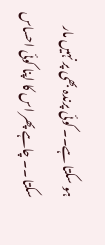ہو سکتا ہے۔۔ کوئی پرندہ بھی پر نہیں مار سکتا ۔۔ چاہے پھر اس کا اپنا کوئی احساس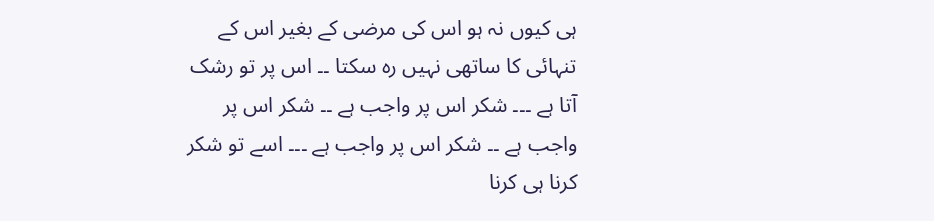ہی کیوں نہ ہو اس کی مرضی کے بغیر اس کے تنہائی کا ساتھی نہیں رہ سکتا ۔۔ اس پر تو رشک آتا ہے ۔۔۔ شکر اس پر واجب ہے ۔۔ شکر اس پر واجب ہے ۔۔ شکر اس پر واجب ہے ۔۔۔ اسے تو شکر کرنا ہی کرنا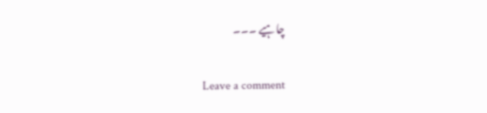چاہیے ۔۔۔

Leave a comment